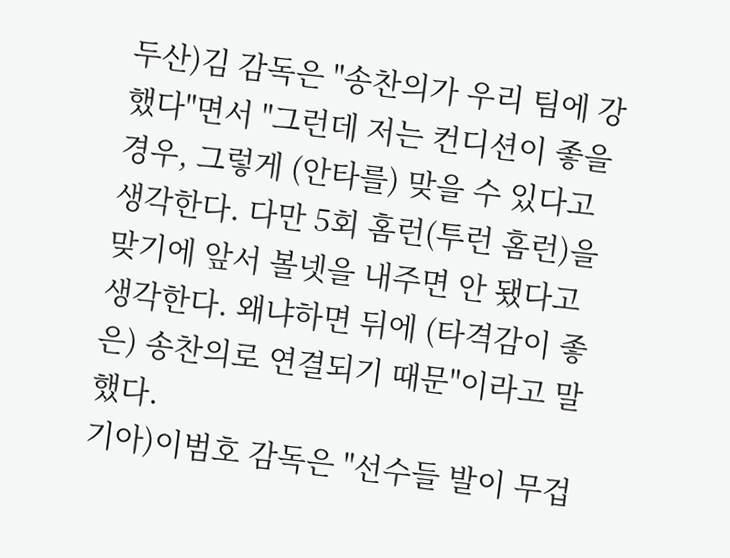두산)김 감독은 "송찬의가 우리 팀에 강했다"면서 "그런데 저는 컨디션이 좋을 경우, 그렇게 (안타를) 맞을 수 있다고 생각한다. 다만 5회 홈런(투런 홈런)을 맞기에 앞서 볼넷을 내주면 안 됐다고 생각한다. 왜냐하면 뒤에 (타격감이 좋은) 송찬의로 연결되기 때문"이라고 말했다.
기아)이범호 감독은 "선수들 발이 무겁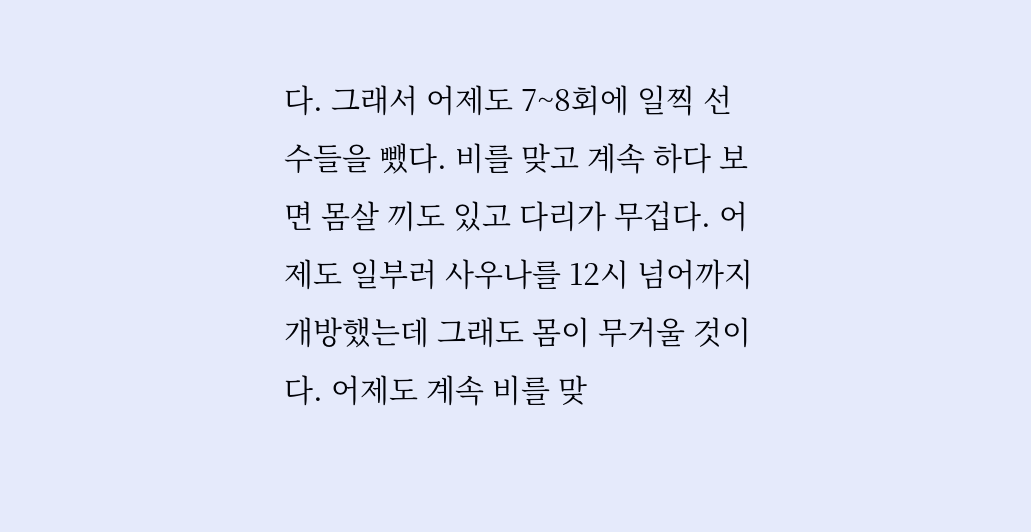다. 그래서 어제도 7~8회에 일찍 선수들을 뺐다. 비를 맞고 계속 하다 보면 몸살 끼도 있고 다리가 무겁다. 어제도 일부러 사우나를 12시 넘어까지 개방했는데 그래도 몸이 무거울 것이다. 어제도 계속 비를 맞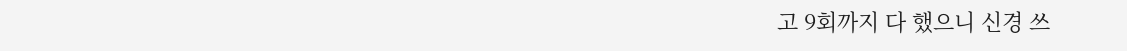고 9회까지 다 했으니 신경 쓰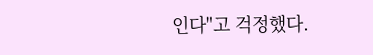인다"고 걱정했다.